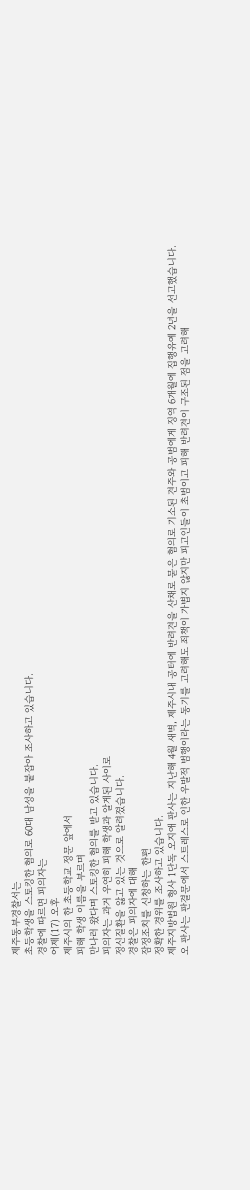제주동부경찰서는
초등학생을 스토킹한 혐의로 60대 남성을 붙잡아 조사하고 있습니다.
경찰에 따르면 피의자는
어제(17) 오후
제주시의 한 초등학교 정문 앞에서
피해 학생 이름을 부르며
만나러 왔다며 스토킹한 혐의를 받고 있습니다.
피의자는 과거 우연히 피해 학생과 알게된 사이로
정신질환을 앓고 있는 것으로 알려졌습니다.
경찰은 피의자에 대해
잠정조치를 신청하는 한편
정확한 경위를 조사하고 있습니다.
제주지방법원 형사 1단독 오지애 판사는 지난해 4월 새벽, 제주시내 공터에 반려견을 산채로 묻은 혐의로 기소된 견주와 공범에게 징역 6개월에 집행유예 2년을 선고했습니다.
오 판사는 판결문에서 스트레스로 인한 우발적 범행이라는 동기를 고려해도 죄책이 가볍지 않지만 피고인들이 초범이고 피해 반려견이 구조된 점을 고려해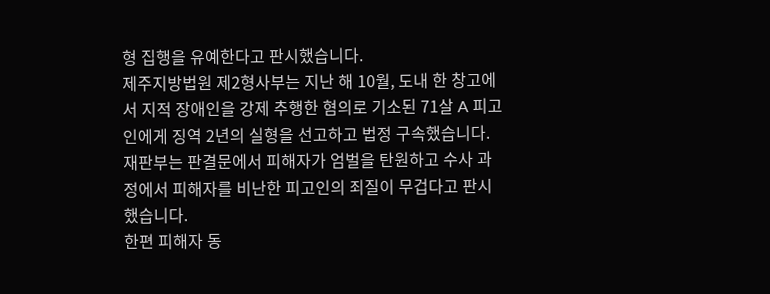형 집행을 유예한다고 판시했습니다.
제주지방법원 제2형사부는 지난 해 10월, 도내 한 창고에서 지적 장애인을 강제 추행한 혐의로 기소된 71살 A 피고인에게 징역 2년의 실형을 선고하고 법정 구속했습니다.
재판부는 판결문에서 피해자가 엄벌을 탄원하고 수사 과정에서 피해자를 비난한 피고인의 죄질이 무겁다고 판시했습니다.
한편 피해자 동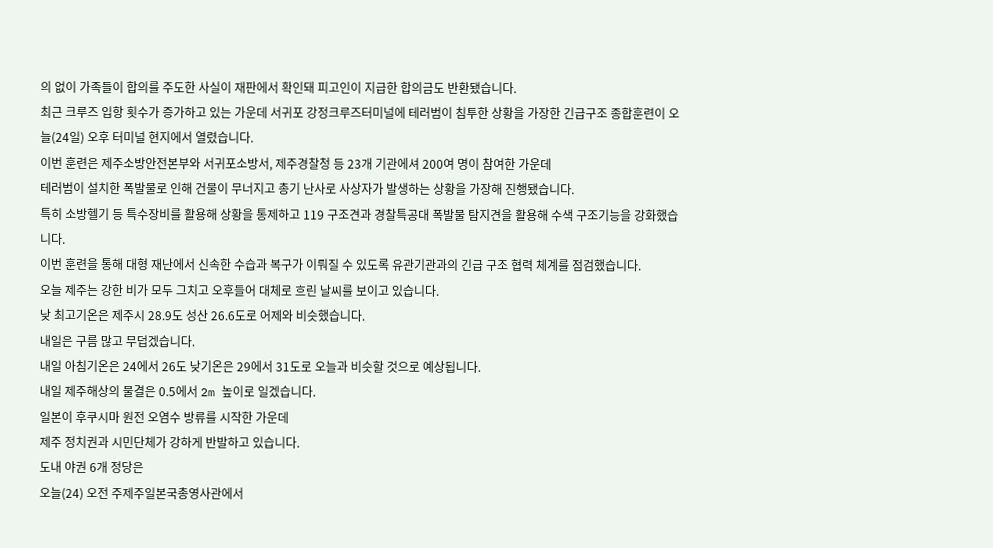의 없이 가족들이 합의를 주도한 사실이 재판에서 확인돼 피고인이 지급한 합의금도 반환됐습니다.
최근 크루즈 입항 횟수가 증가하고 있는 가운데 서귀포 강정크루즈터미널에 테러범이 침투한 상황을 가장한 긴급구조 종합훈련이 오늘(24일) 오후 터미널 현지에서 열렸습니다.
이번 훈련은 제주소방안전본부와 서귀포소방서, 제주경찰청 등 23개 기관에셔 200여 명이 참여한 가운데
테러범이 설치한 폭발물로 인해 건물이 무너지고 총기 난사로 사상자가 발생하는 상황을 가장해 진행됐습니다.
특히 소방헬기 등 특수장비를 활용해 상황을 통제하고 119 구조견과 경찰특공대 폭발물 탐지견을 활용해 수색 구조기능을 강화했습니다.
이번 훈련을 통해 대형 재난에서 신속한 수습과 복구가 이뤄질 수 있도록 유관기관과의 긴급 구조 협력 체계를 점검했습니다.
오늘 제주는 강한 비가 모두 그치고 오후들어 대체로 흐린 날씨를 보이고 있습니다.
낮 최고기온은 제주시 28.9도 성산 26.6도로 어제와 비슷했습니다.
내일은 구름 많고 무덥겠습니다.
내일 아침기온은 24에서 26도 낮기온은 29에서 31도로 오늘과 비슷할 것으로 예상됩니다.
내일 제주해상의 물결은 0.5에서 2m 높이로 일겠습니다.
일본이 후쿠시마 원전 오염수 방류를 시작한 가운데
제주 정치권과 시민단체가 강하게 반발하고 있습니다.
도내 야권 6개 정당은
오늘(24) 오전 주제주일본국총영사관에서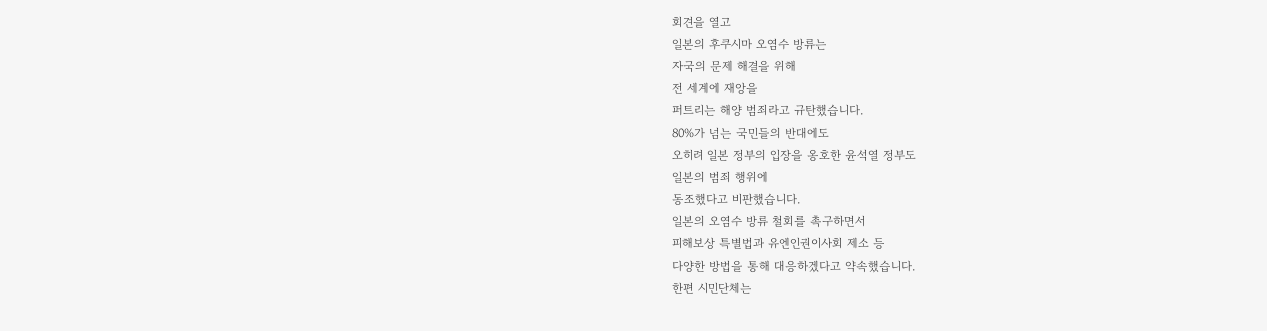회견을 열고
일본의 후쿠시마 오염수 방류는
자국의 문제 해결을 위해
전 세계에 재앙을
퍼트리는 해양 범죄라고 규탄했습니다.
80%가 넘는 국민들의 반대에도
오히려 일본 정부의 입장을 옹호한 윤석열 정부도
일본의 범죄 행위에
동조했다고 비판했습니다.
일본의 오염수 방류 철회를 촉구하면서
피해보상 특별법과 유엔인권이사회 제소 등
다양한 방법을 통해 대응하겠다고 약속했습니다.
한편 시민단체는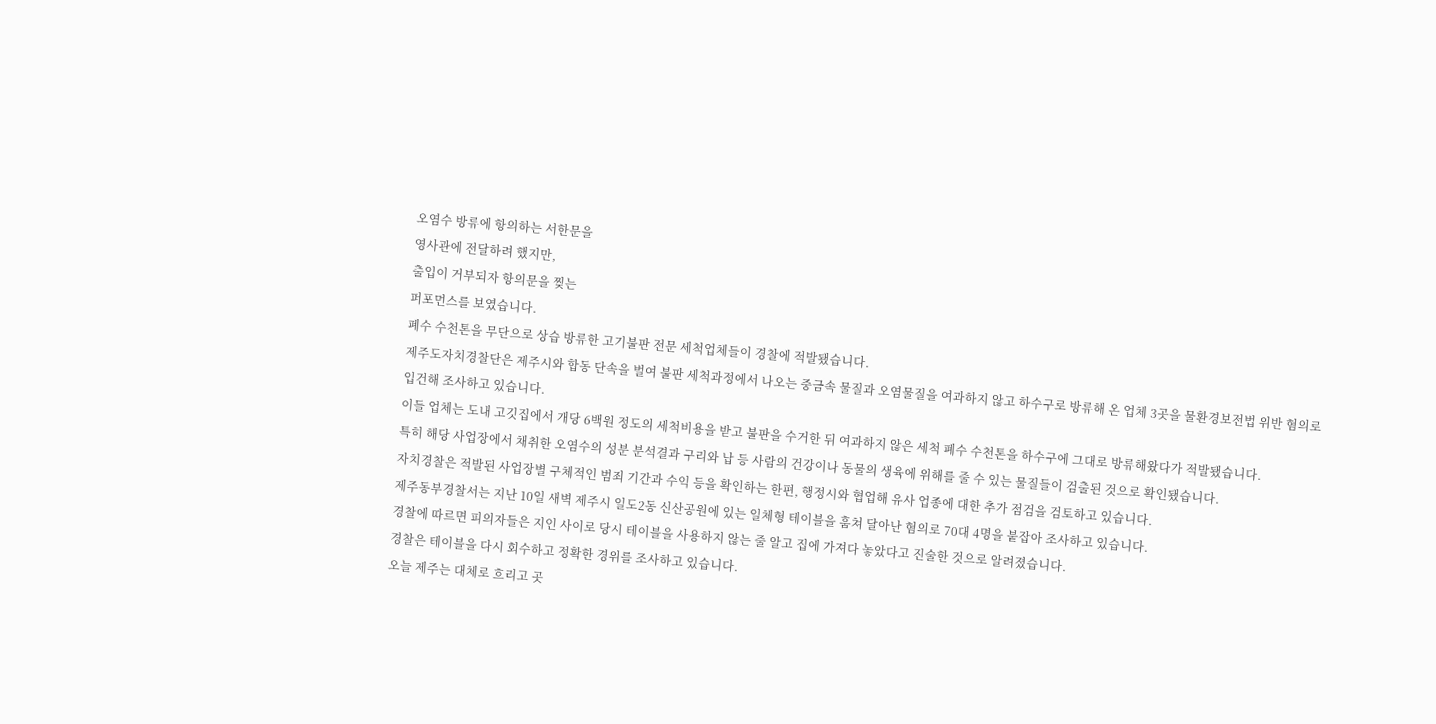오염수 방류에 항의하는 서한문을
영사관에 전달하려 했지만,
출입이 거부되자 항의문을 찢는
퍼포먼스를 보였습니다.
폐수 수천톤을 무단으로 상습 방류한 고기불판 전문 세척업체들이 경찰에 적발됐습니다.
제주도자치경찰단은 제주시와 합동 단속을 벌여 불판 세척과정에서 나오는 중금속 물질과 오염물질을 여과하지 않고 하수구로 방류해 온 업체 3곳을 물환경보전법 위반 혐의로 입건해 조사하고 있습니다.
이들 업체는 도내 고깃집에서 개당 6백원 정도의 세척비용을 받고 불판을 수거한 뒤 여과하지 않은 세척 폐수 수천톤을 하수구에 그대로 방류해왔다가 적발됐습니다.
특히 해당 사업장에서 채취한 오염수의 성분 분석결과 구리와 납 등 사람의 건강이나 동물의 생육에 위해를 줄 수 있는 물질들이 검출된 것으로 확인됐습니다.
자치경찰은 적발된 사업장별 구체적인 범죄 기간과 수익 등을 확인하는 한편, 행정시와 협업해 유사 업종에 대한 추가 점검을 검토하고 있습니다.
제주동부경찰서는 지난 10일 새벽 제주시 일도2동 신산공원에 있는 일체형 테이블을 훔쳐 달아난 혐의로 70대 4명을 붙잡아 조사하고 있습니다.
경찰에 따르면 피의자들은 지인 사이로 당시 테이블을 사용하지 않는 줄 알고 집에 가져다 놓았다고 진술한 것으로 알려졌습니다.
경찰은 테이블을 다시 회수하고 정확한 경위를 조사하고 있습니다.
오늘 제주는 대체로 흐리고 곳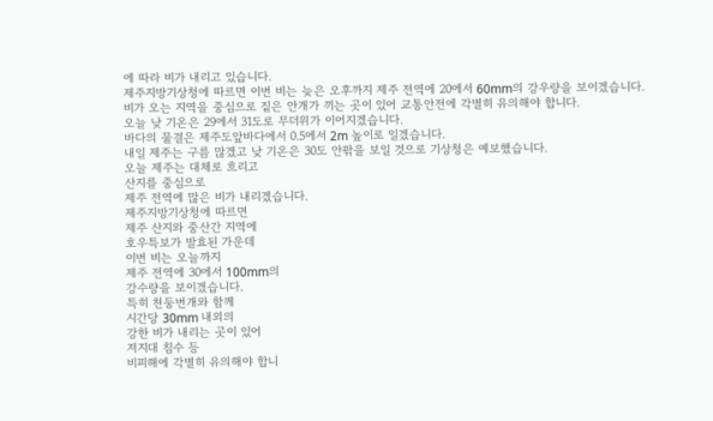에 따라 비가 내리고 있습니다.
제주지방기상청에 따르면 이번 비는 늦은 오후까지 제주 전역에 20에서 60mm의 강우량을 보이겠습니다.
비가 오는 지역을 중심으로 짙은 안개가 끼는 곳이 있어 교통안전에 각별히 유의해야 합니다.
오늘 낮 기온은 29에서 31도로 무더위가 이어지겠습니다.
바다의 물결은 제주도앞바다에서 0.5에서 2m 높이로 일겠습니다.
내일 제주는 구름 많겠고 낮 기온은 30도 안팎을 보일 것으로 기상청은 예보했습니다.
오늘 제주는 대체로 흐리고
산지를 중심으로
제주 전역에 많은 비가 내리겠습니다.
제주지방기상청에 따르면
제주 산지와 중산간 지역에
호우특보가 발효된 가운데
이번 비는 오늘까지
제주 전역에 30에서 100mm의
강수량을 보이겠습니다.
특히 천둥번개와 함께
시간당 30mm 내외의
강한 비가 내리는 곳이 있어
저지대 침수 등
비피해에 각별히 유의해야 합니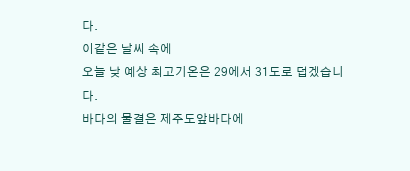다.
이같은 날씨 속에
오늘 낮 예상 최고기온은 29에서 31도로 덥겠습니다.
바다의 물결은 제주도앞바다에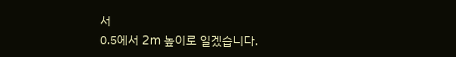서
0.5에서 2m 높이로 일겠습니다.